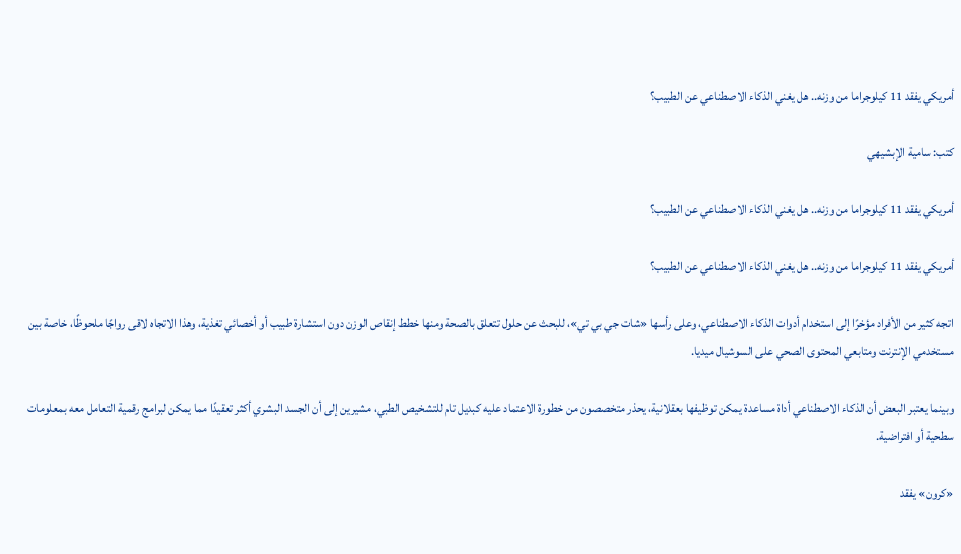أمريكي يفقد 11 كيلوجراما من وزنه.. هل يغني الذكاء الاصطناعي عن الطبيب؟

كتب: سامية الإبشيهي

أمريكي يفقد 11 كيلوجراما من وزنه.. هل يغني الذكاء الاصطناعي عن الطبيب؟

أمريكي يفقد 11 كيلوجراما من وزنه.. هل يغني الذكاء الاصطناعي عن الطبيب؟

اتجه كثير من الأفراد مؤخرًا إلى استخدام أدوات الذكاء الاصطناعي، وعلى رأسها «شات جي بي تي»، للبحث عن حلول تتعلق بالصحة ومنها خطط إنقاص الوزن دون استشارة طبيب أو أخصائي تغذية، وهذا الاتجاه لاقى رواجًا ملحوظًا، خاصة بين مستخدمي الإنترنت ومتابعي المحتوى الصحي على السوشيال ميديا.

وبينما يعتبر البعض أن الذكاء الاصطناعي أداة مساعدة يمكن توظيفها بعقلانية، يحذر متخصصون من خطورة الاعتماد عليه كبديل تام للتشخيص الطبي، مشيرين إلى أن الجسد البشري أكثر تعقيدًا مما يمكن لبرامج رقمية التعامل معه بمعلومات سطحية أو افتراضية.

«كرون» يفقد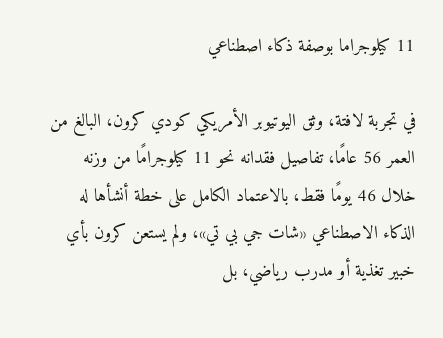11 كيلوجراما بوصفة ذكاء اصطناعي

في تجربة لافتة، وثق اليوتيوبر الأمريكي كودي كرون، البالغ من العمر 56 عامًا، تفاصيل فقدانه نحو 11 كيلوجرامًا من وزنه خلال 46 يومًا فقط، بالاعتماد الكامل على خطة أنشأها له الذكاء الاصطناعي «شات جي بي تي»، ولم يستعن كرون بأي خبير تغذية أو مدرب رياضي، بل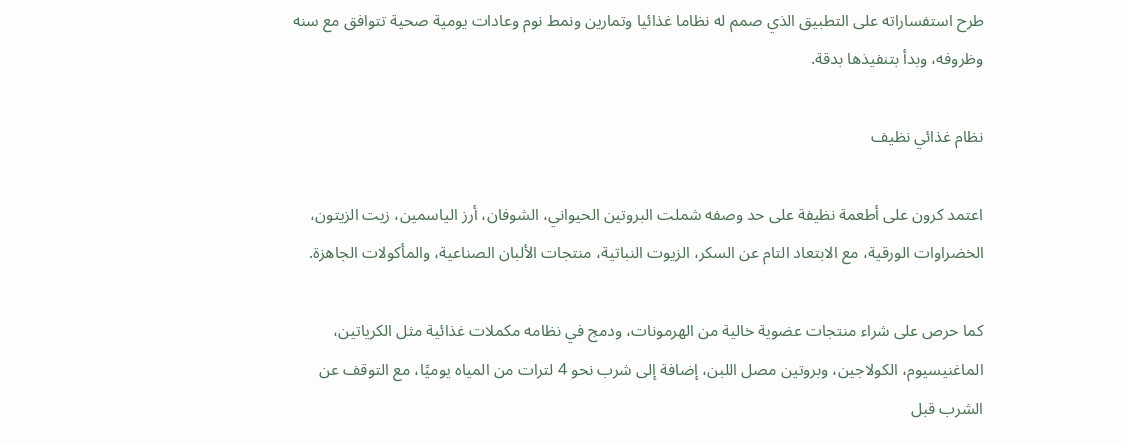طرح استفساراته على التطبيق الذي صمم له نظاما غذائيا وتمارين ونمط نوم وعادات يومية صحية تتوافق مع سنه وظروفه، وبدأ بتنفيذها بدقة.

نظام غذائي نظيف

اعتمد كرون على أطعمة نظيفة على حد وصفه شملت البروتين الحيواني، الشوفان، أرز الياسمين، زيت الزيتون، الخضراوات الورقية، مع الابتعاد التام عن السكر، الزيوت النباتية، منتجات الألبان الصناعية، والمأكولات الجاهزة.

كما حرص على شراء منتجات عضوية خالية من الهرمونات، ودمج في نظامه مكملات غذائية مثل الكرياتين، الماغنيسيوم، الكولاجين، وبروتين مصل اللبن، إضافة إلى شرب نحو 4 لترات من المياه يوميًا، مع التوقف عن الشرب قبل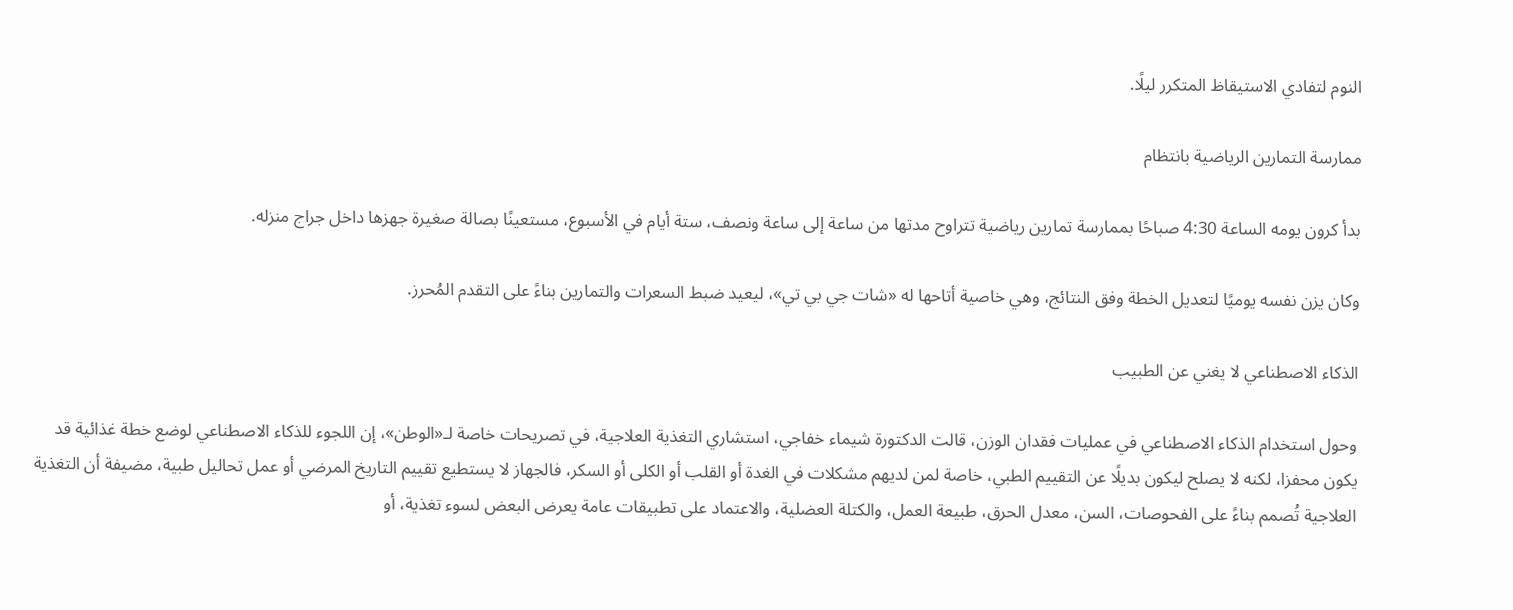النوم لتفادي الاستيقاظ المتكرر ليلًا.

ممارسة التمارين الرياضية بانتظام

بدأ كرون يومه الساعة 4:30 صباحًا بممارسة تمارين رياضية تتراوح مدتها من ساعة إلى ساعة ونصف، ستة أيام في الأسبوع، مستعينًا بصالة صغيرة جهزها داخل جراج منزله.

وكان يزن نفسه يوميًا لتعديل الخطة وفق النتائج، وهي خاصية أتاحها له «شات جي بي تي»، ليعيد ضبط السعرات والتمارين بناءً على التقدم المُحرز.

الذكاء الاصطناعي لا يغني عن الطبيب

وحول استخدام الذكاء الاصطناعي في عمليات فقدان الوزن، قالت الدكتورة شيماء خفاجي، استشاري التغذية العلاجية، في تصريحات خاصة لـ«الوطن»، إن اللجوء للذكاء الاصطناعي لوضع خطة غذائية قد يكون محفزا، لكنه لا يصلح ليكون بديلًا عن التقييم الطبي، خاصة لمن لديهم مشكلات في الغدة أو القلب أو الكلى أو السكر، فالجهاز لا يستطيع تقييم التاريخ المرضي أو عمل تحاليل طبية، مضيفة أن التغذية العلاجية تُصمم بناءً على الفحوصات، السن، معدل الحرق، طبيعة العمل، والكتلة العضلية، والاعتماد على تطبيقات عامة يعرض البعض لسوء تغذية، أو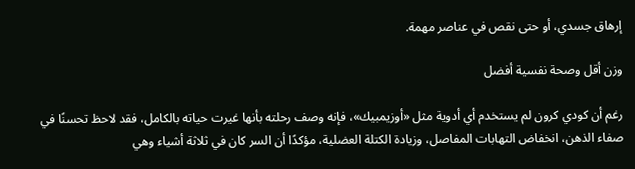إرهاق جسدي، أو حتى نقص في عناصر مهمة.

وزن أقل وصحة نفسية أفضل

رغم أن كودي كرون لم يستخدم أي أدوية مثل «أوزيمبيك»، فإنه وصف رحلته بأنها غيرت حياته بالكامل، فقد لاحظ تحسنًا في صفاء الذهن، انخفاض التهابات المفاصل، وزيادة الكتلة العضلية، مؤكدًا أن السر كان في ثلاثة أشياء وهي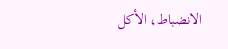الانضباط، الأكل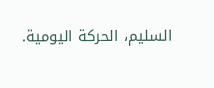السليم، الحركة اليومية.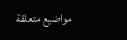مواضيع متعلقة